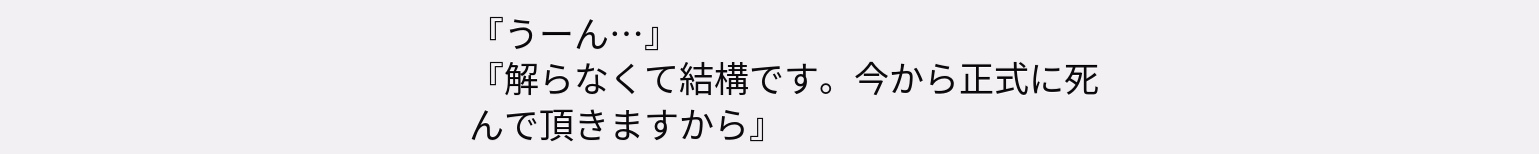『うーん…』
『解らなくて結構です。今から正式に死んで頂きますから』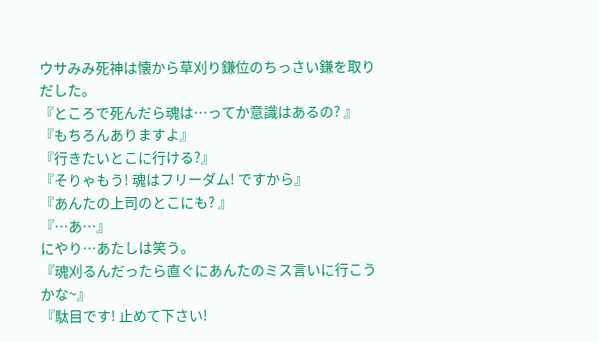ウサみみ死神は懐から草刈り鎌位のちっさい鎌を取りだした。
『ところで死んだら魂は…ってか意識はあるの? 』
『もちろんありますよ』
『行きたいとこに行ける?』
『そりゃもう! 魂はフリーダム! ですから』
『あんたの上司のとこにも? 』
『…あ…』
にやり…あたしは笑う。
『魂刈るんだったら直ぐにあんたのミス言いに行こうかな~』
『駄目です! 止めて下さい!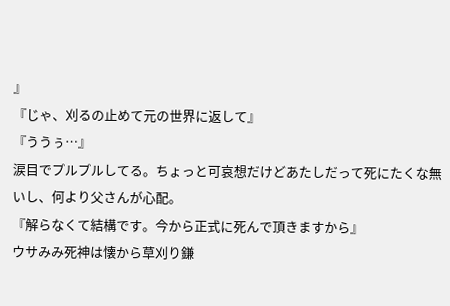』
『じゃ、刈るの止めて元の世界に返して』
『ううぅ…』
涙目でプルプルしてる。ちょっと可哀想だけどあたしだって死にたくな無いし、何より父さんが心配。
『解らなくて結構です。今から正式に死んで頂きますから』
ウサみみ死神は懐から草刈り鎌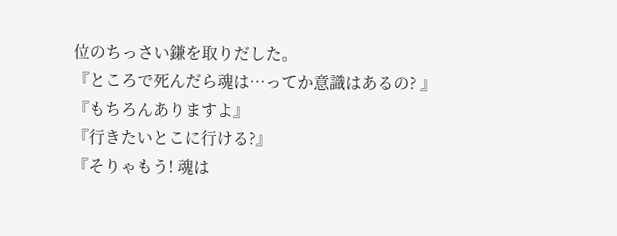位のちっさい鎌を取りだした。
『ところで死んだら魂は…ってか意識はあるの? 』
『もちろんありますよ』
『行きたいとこに行ける?』
『そりゃもう! 魂は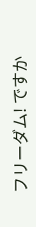フリーダム! ですか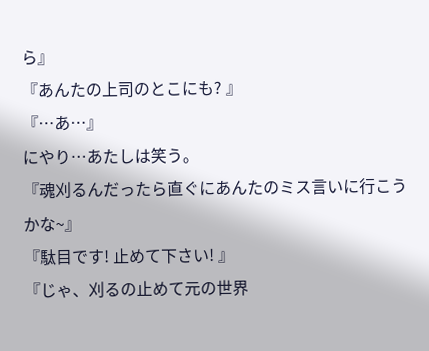ら』
『あんたの上司のとこにも? 』
『…あ…』
にやり…あたしは笑う。
『魂刈るんだったら直ぐにあんたのミス言いに行こうかな~』
『駄目です! 止めて下さい! 』
『じゃ、刈るの止めて元の世界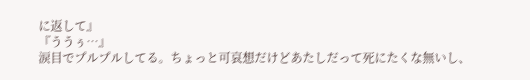に返して』
『ううぅ…』
涙目でプルプルしてる。ちょっと可哀想だけどあたしだって死にたくな無いし、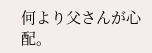何より父さんが心配。